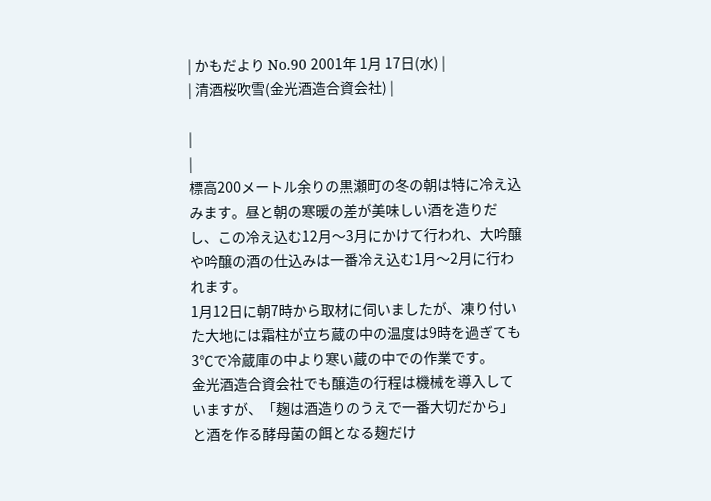| かもだより No.90 2001年 1月 17日(水) |
| 清酒桜吹雪(金光酒造合資会社) |

|
|
標高200メートル余りの黒瀬町の冬の朝は特に冷え込みます。昼と朝の寒暖の差が美味しい酒を造りだし、この冷え込む12月〜3月にかけて行われ、大吟醸や吟醸の酒の仕込みは一番冷え込む1月〜2月に行われます。
1月12日に朝7時から取材に伺いましたが、凍り付いた大地には霜柱が立ち蔵の中の温度は9時を過ぎても3℃で冷蔵庫の中より寒い蔵の中での作業です。
金光酒造合資会社でも醸造の行程は機械を導入していますが、「麹は酒造りのうえで一番大切だから」と酒を作る酵母菌の餌となる麹だけ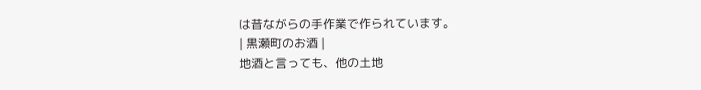は昔ながらの手作業で作られています。
| 黒瀬町のお酒 |
地酒と言っても、他の土地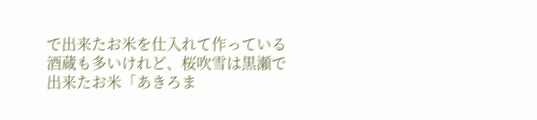で出来たお米を仕入れて作っている酒蔵も多いけれど、桜吹雪は黒瀬で出来たお米「あきろま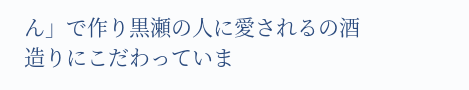ん」で作り黒瀬の人に愛されるの酒造りにこだわっていま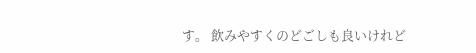す。 飲みやすくのどごしも良いけれど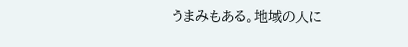うまみもある。地域の人に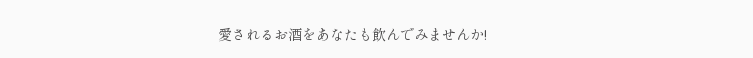愛されるお酒をあなたも飲んでみませんか!